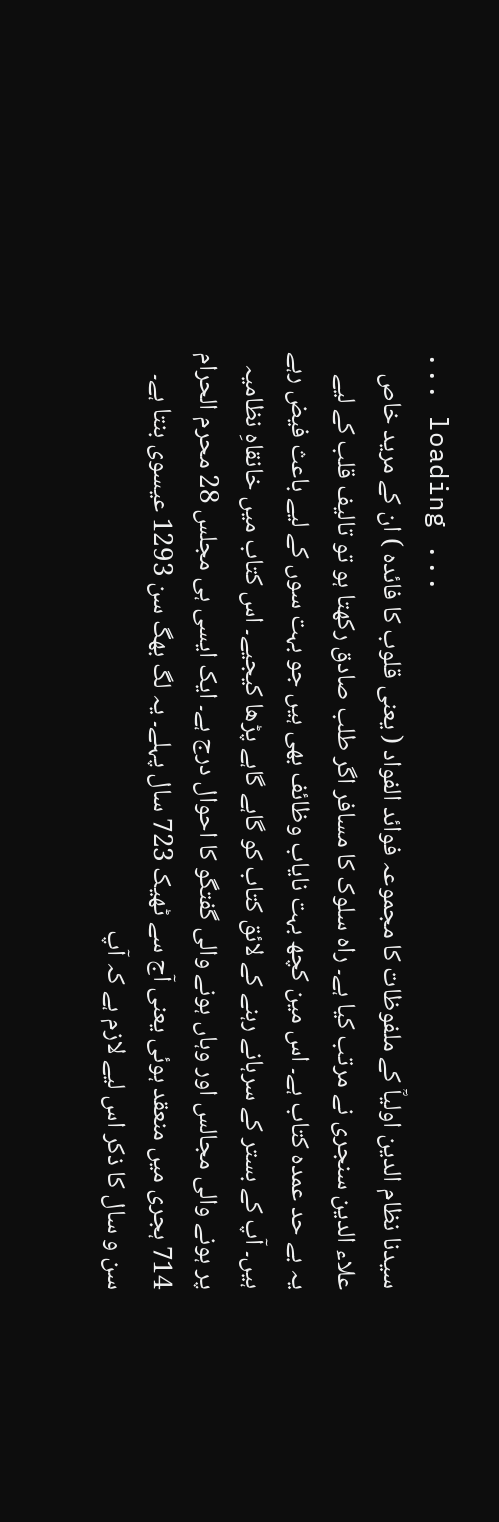... loading ...
سیدنا نظام الدین اولیاؒ کے ملفوظات کا مجموعہ فوائد الفواد ( یعنی قلوب کا فائدہ ) ان کے مرید خاص علاء الدین سنجری نے مرتب کیا ہے۔ راہ سلوک کا مسافر اگر طلب صادق رکھتا ہو تو تالیف قلب کے لیے یہ بے حد عمدہ کتاب ہے۔ اس مین کچھ بہت نایاب وظائف بھی ہیں جو بہت سوں کے لیے باعث فیض رہے ہیں۔ آپ کے بستر کے سرہانے رہنے کے لائق کتاب کو گاہے گاہے پڑھا کیجیے۔ اس کتاب میں خانقاہِ نظامیہ پر ہونے والی مجالس اور وہاں ہونے والی گفتگو کا احوال درج ہے۔ ایک ایسی ہی مجلس 28 محرم الحرام 714 ہجری میں منعقد ہوئی یعنی آج سے ٹھیک 723 سال پہلے۔ یہ لگ بھگ سن 1293 عیسوی بنتا ہے۔ سن و سال کا ذکر اس لیے لازم ہے کہ آپ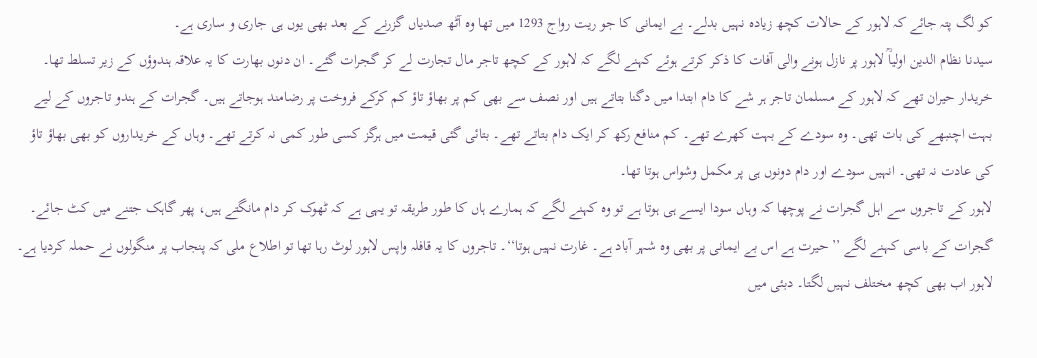کو لگ پتہ جائے کہ لاہور کے حالات کچھ زیادہ نہیں بدلے۔ بے ایمانی کا جو ریت رواج 1293 میں تھا وہ آٹھ صدیاں گزرنے کے بعد بھی یوں ہی جاری و ساری ہے۔
سیدنا نظام الدین اولیاؒ لاہور پر نازل ہونے والی آفات کا ذکر کرتے ہوئے کہنے لگے کہ لاہور کے کچھ تاجر مال تجارت لے کر گجرات گئے۔ ان دنوں بھارت کا یہ علاقہ ہندوؤں کے زیر تسلط تھا۔ خریدار حیران تھے کہ لاہور کے مسلمان تاجر ہر شے کا دام ابتدا میں دگنا بتاتے ہیں اور نصف سے بھی کم پر بھاؤ تاؤ کم کرکے فروخت پر رضامند ہوجاتے ہیں۔ گجرات کے ہندو تاجروں کے لیے بہت اچنبھے کی بات تھی۔ وہ سودے کے بہت کھرے تھے۔ کم منافع رکھ کر ایک دام بتاتے تھے۔ بتائی گئی قیمت میں ہرگز کسی طور کمی نہ کرتے تھے۔ وہاں کے خریداروں کو بھی بھاؤ تاؤ کی عادت نہ تھی۔ انہیں سودے اور دام دونوں ہی پر مکمل وشواس ہوتا تھا۔
لاہور کے تاجروں سے اہل گجرات نے پوچھا کہ وہاں سودا ایسے ہی ہوتا ہے تو وہ کہنے لگے کہ ہمارے ہاں کا طور طریقہ تو یہی ہے کہ ٹھوک کر دام مانگتے ہیں، پھر گاہک جتنے میں کٹ جائے۔ گجرات کے باسی کہنے لگے ’’حیرت ہے اس بے ایمانی پر بھی وہ شہر آباد ہے۔ غارت نہیں ہوتا‘‘۔ تاجروں کا یہ قافلہ واپس لاہور لوٹ رہا تھا تو اطلاع ملی کہ پنجاب پر منگولوں نے حملہ کردیا ہے۔ لاہور اب بھی کچھ مختلف نہیں لگتا۔ دبئی میں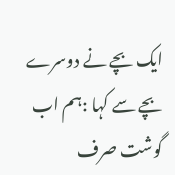ایک بچے نے دوسرے بچے سے کہا :ہم اب گوشت صرف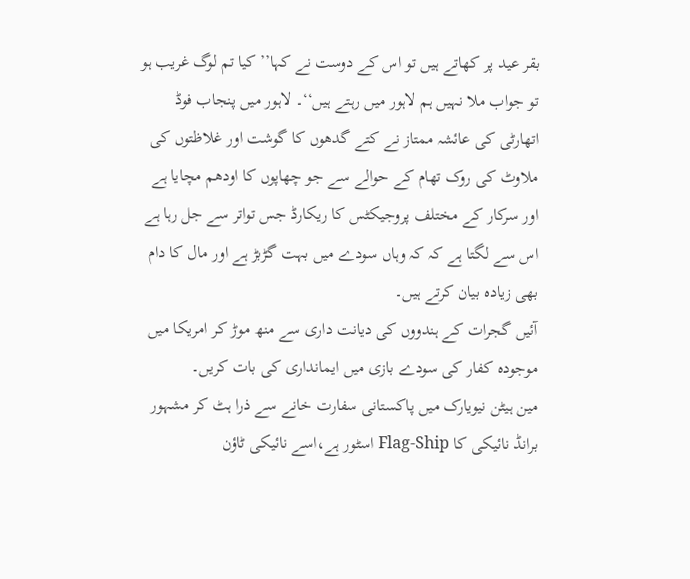بقر عید پر کھاتے ہیں تو اس کے دوست نے کہا’’ کیا تم لوگ غریب ہو تو جواب ملا نہیں ہم لاہور میں رہتے ہیں‘‘۔ لاہور میں پنجاب فوڈ اتھارٹی کی عائشہ ممتاز نے کتے گدھوں کا گوشت اور غلاظتوں کی ملاوٹ کی روک تھام کے حوالے سے جو چھاپوں کا اودھم مچایا ہے اور سرکار کے مختلف پروجیکٹس کا ریکارڈ جس تواتر سے جل رہا ہے اس سے لگتا ہے کہ کہ وہاں سودے میں بہت گڑبڑ ہے اور مال کا دام بھی زیادہ بیان کرتے ہیں۔
آئیں گجرات کے ہندووں کی دیانت داری سے منھ موڑ کر امریکا میں موجودہ کفار کی سودے بازی میں ایمانداری کی بات کریں۔
مین ہیٹن نیویارک میں پاکستانی سفارت خانے سے ذرا ہٹ کر مشہور برانڈ نائیکی کا Flag-Ship اسٹور ہے،اسے نائیکی ٹاؤن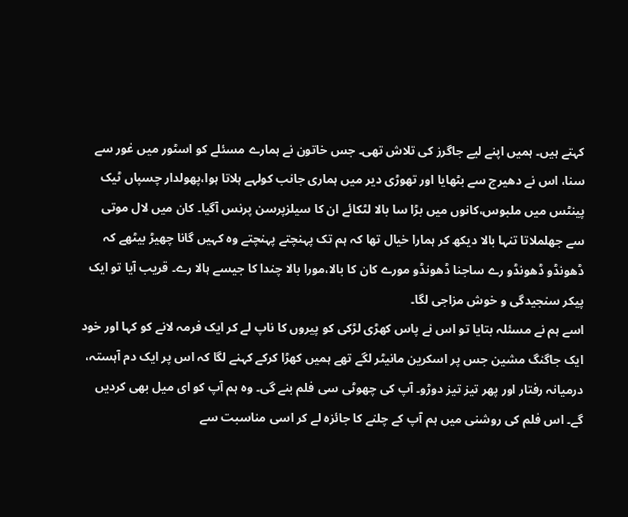کہتے ہیں۔ ہمیں اپنے لیے جاگرز کی تلاش تھی۔ جس خاتون نے ہمارے مسئلے کو اسٹور میں غور سے سنا، اس نے دھیرج سے بٹھایا اور تھوڑی دیر میں ہماری جانب کولہے ہلاتا ہوا،پھولدار چسپاں ٹیک پینٹس میں ملبوس،کانوں میں بڑا سا بالا لٹکائے ان کا سیلزپرسن پرنس آگیا۔ کان میں لال موتی سے جھلملاتا تنہا بالا دیکھ کر ہمارا خیال تھا کہ ہم تک پہنچتے پہنچتے وہ کہیں گانا چھیڑ بیٹھے کہ ڈھونڈو ڈھونڈو رے ساجنا ڈھونڈو مورے کان کا بالا،مورا بالا چندا کا جیسے ہالا رے۔ قریب آیا تو ایک پیکر سنجیدگی و خوش مزاجی لگا۔
اسے ہم نے مسئلہ بتایا تو اس نے پاس کھڑی لڑکی کو پیروں کا ناپ لے کر ایک فرمہ لانے کو کہا اور خود ایک جاگنگ مشین جس پر اسکرین مانیٹر لگے تھے ہمیں کھڑا کرکے کہنے لگا کہ اس پر ایک دم آہستہ، درمیانہ رفتار اور پھر تیز تیز دوڑو۔ آپ کی چھوٹی سی فلم بنے گی۔ وہ ہم آپ کو ای میل بھی کردیں گے۔ اس فلم کی روشنی میں ہم آپ کے چلنے کا جائزہ لے کر اسی مناسبت سے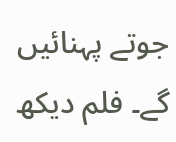جوتے پہنائیں گے۔ فلم دیکھ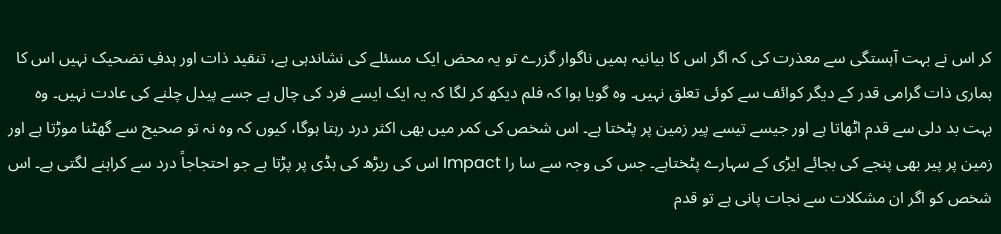کر اس نے بہت آہستگی سے معذرت کی کہ اگر اس کا بیانیہ ہمیں ناگوار گزرے تو یہ محض ایک مسئلے کی نشاندہی ہے، تنقید ذات اور ہدفِ تضحیک نہیں اس کا ہماری ذات گرامی قدر کے دیگر کوائف سے کوئی تعلق نہیں۔ وہ گویا ہوا کہ فلم دیکھ کر لگا کہ یہ ایک ایسے فرد کی چال ہے جسے پیدل چلنے کی عادت نہیں۔ وہ بہت بد دلی سے قدم اٹھاتا ہے اور جیسے تیسے پیر زمین پر پٹختا ہے۔ اس شخص کی کمر میں بھی اکثر درد رہتا ہوگا، کیوں کہ وہ نہ تو صحیح سے گھٹنا موڑتا ہے اور زمین پر پیر بھی پنجے کی بجائے ایڑی کے سہارے پٹختاہے۔ جس کی وجہ سے سا را Impact اس کی ریڑھ کی ہڈی پر پڑتا ہے جو احتجاجاً درد سے کراہنے لگتی ہے۔ اس شخص کو اگر ان مشکلات سے نجات پانی ہے تو قدم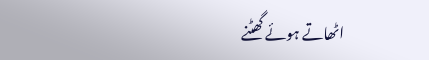اٹھاتے ہوئے گھٹنے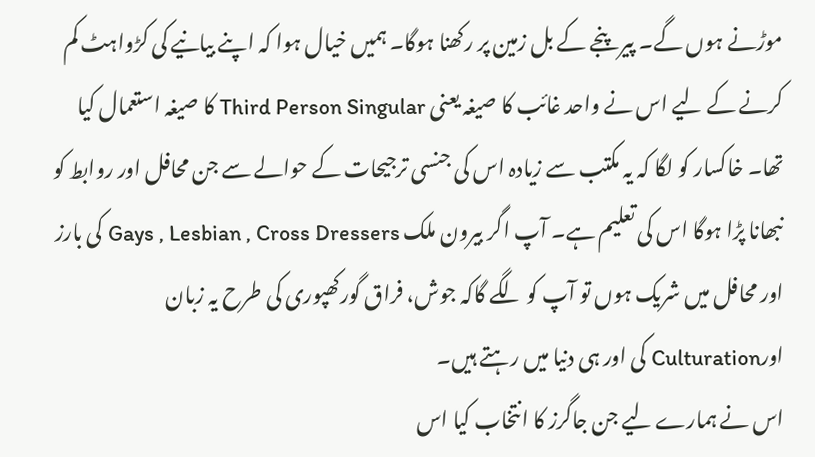موڑنے ہوں گے۔ پیر پنجے کے بل زمین پر رکھنا ہوگا۔ ہمیں خیال ہوا کہ اپنے بیانیے کی کڑواہٹ کم کرنے کے لیے اس نے واحد غائب کا صیغہ یعنی Third Person Singular کا صیغہ استعمال کیا تھا۔ خاکسار کو لگا کہ یہ مکتب سے زیادہ اس کی جنسی ترجیحات کے حوالے سے جن محافل اور روابط کو نبھانا پڑا ہوگا اس کی تعلیم ہے۔ آپ اگر بیرون ملک Gays , Lesbian , Cross Dressers کی بارز اور محافل میں شریک ہوں تو آپ کو لگے گاکہ جوش، فراق گورکھپوری کی طرح یہ زبان اورCulturation کی اور ہی دنیا میں رہتے ہیں۔
اس نے ہمارے لیے جن جاگرز کا انتخاب کیا اس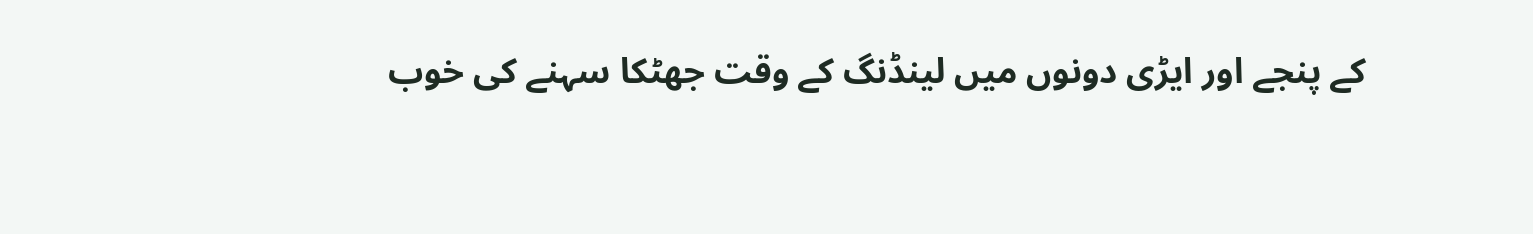کے پنجے اور ایڑی دونوں میں لینڈنگ کے وقت جھٹکا سہنے کی خوب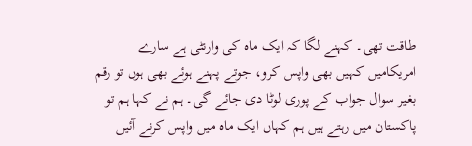طاقت تھی۔ کہنے لگا کہ ایک ماہ کی وارنٹی ہے سارے امریکامیں کہیں بھی واپس کرو، جوتے پہنے ہوئے بھی ہوں تو رقم بغیر سوال جواب کے پوری لوٹا دی جائے گی۔ ہم نے کہا ہم تو پاکستان میں رہتے ہیں ہم کہاں ایک ماہ میں واپس کرنے آئیں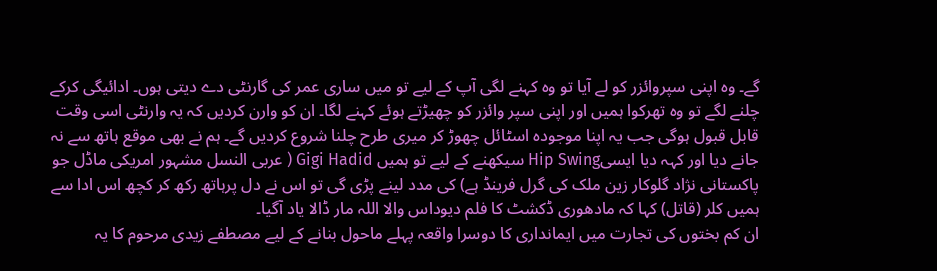گے۔ وہ اپنی سپروائزر کو لے آیا تو وہ کہنے لگی آپ کے لیے تو میں ساری عمر کی گارنٹی دے دیتی ہوں۔ ادائیگی کرکے چلنے لگے تو وہ تھرکوا ہمیں اور اپنی سپر وائزر کو چھیڑتے ہوئے کہنے لگا۔ ان کو وارن کردیں کہ یہ وارنٹی اسی وقت قابل قبول ہوگی جب یہ اپنا موجودہ اسٹائل چھوڑ کر میری طرح چلنا شروع کردیں گے۔ ہم نے بھی موقع ہاتھ سے نہ جانے دیا اور کہہ دیا ایسیHip Swing سیکھنے کے لیے تو ہمیں Gigi Hadid ( عربی النسل مشہور امریکی ماڈل جو پاکستانی نژاد گلوکار زین ملک کی گرل فرینڈ ہے) کی مدد لینے پڑی گی تو اس نے دل پرہاتھ رکھ کر کچھ اس ادا سے ہمیں کلر (قاتل) کہا کہ مادھوری ڈکشٹ کا فلم دیوداس والا اللہ مار ڈالا یاد آگیا۔
ان کم بختوں کی تجارت میں ایمانداری کا دوسرا واقعہ پہلے ماحول بنانے کے لیے مصطفے زیدی مرحوم کا یہ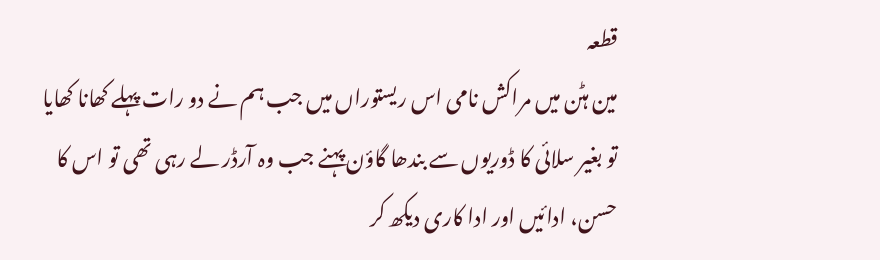قطعہ
مین ہٹن میں مراکش نامی اس ریستوراں میں جب ہم نے دو رات پہلے کھانا کھایا تو بغیر سلائی کا ڈوریوں سے بندھا گاؤن پہنے جب وہ آرڈر لے رہی تھی تو اس کا حسن، ادائیں اور ادا کاری دیکھ کر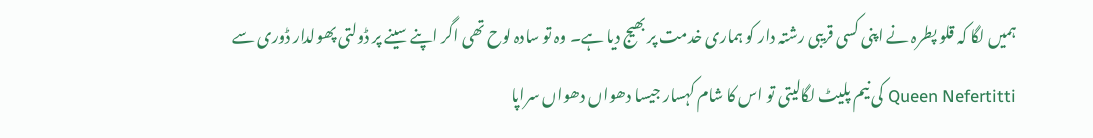ہمیں لگا کہ قلو پطرہ نے اپنی کسی قریبی رشتہ دار کو ہماری خدمت پر بھیج دیا ہے۔ وہ تو سادہ لوح تھی اگر اپنے سینے پر ڈولتی پھولدار ڈوری سے Queen Nefertitti کی نیم پلیٹ لگالیتی تو اس کا شام کہسار جیسا دھواں دھواں سراپا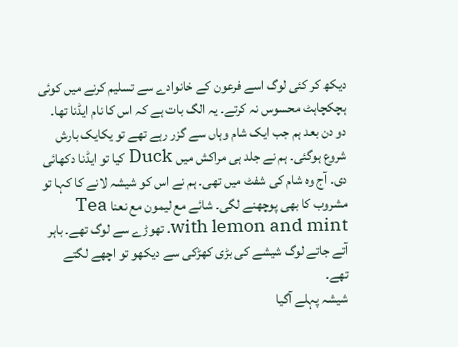دیکھ کر کئی لوگ اسے فرعون کے خانوادے سے تسلیم کرنے میں کوئی ہچکچاہٹ محسوس نہ کرتے۔ یہ الگ بات ہے کہ اس کا نام ایڈنا تھا۔ دو دن بعد ہم جب ایک شام وہاں سے گزر رہے تھے تو یکایک بارش شروع ہوگئی۔ ہم نے جلد ہی مراکش میں Duck کیا تو ایڈنا دکھائی دی۔ آج وہ شام کی شفٹ میں تھی۔ ہم نے اس کو شیشہ لانے کا کہا تو مشروب کا بھی پوچھنے لگی۔ شائے مع لیمون مع نعنا Tea with lemon and mint۔ تھوڑے سے لوگ تھے۔ باہر آتے جاتے لوگ شیشے کی بڑی کھڑکی سے دیکھو تو اچھے لگتے تھے۔
شیشہ پہلے آگیا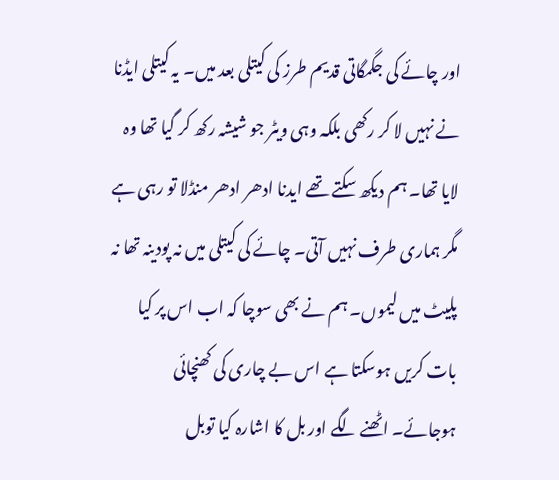اور چائے کی جگمگاتی قدیم طرز کی کیتلی بعد میں۔ یہ کیتلی ایڈنا نے نہیں لا کر رکھی بلکہ وہی ویٹر جو شیشہ رکھ کر گیا تھا وہ لایا تھا۔ ہم دیکھ سکتے تھے ایدنا ادھر ادھر منڈلا تو رہی ہے مگر ہماری طرف نہیں آتی۔ چائے کی کیتلی میں نہ پودینہ تھا نہ پلیٹ میں لیموں۔ ہم نے بھی سوچا کہ اب اس پر کیا بات کریں ہوسکتا ہے اس بے چاری کی کھنچائی ہوجائے۔ اٹھنے لگے اور بل کا اشارہ کیا توبل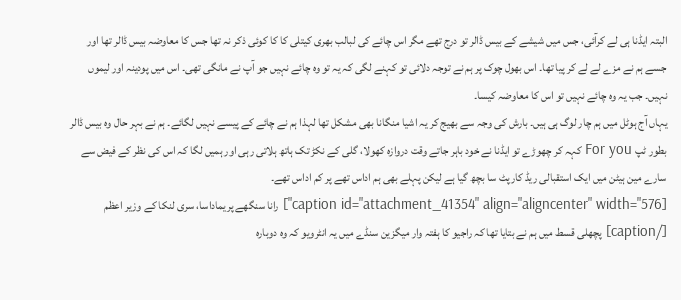البتہ ایڈنا ہی لے کرآئی، جس میں شیشے کے بیس ڈالر تو درج تھے مگر اس چائے کی لبالب بھری کیتلی کا کا کوئی ذکر نہ تھا جس کا معاوضہ بیس ڈالر تھا اور جسے ہم نے مزے لے لے کر پیا تھا۔ اس بھول چوک پر ہم نے توجہ دلائی تو کہنے لگی کہ یہ تو وہ چائے نہیں جو آپ نے مانگی تھی۔ اس میں پودینہ اور لیموں نہیں۔ جب یہ وہ چائے نہیں تو اس کا معاوضہ کیسا۔
یہاں آج ہوٹل میں ہم چار لوگ ہی ہیں۔ بارش کی وجہ سے بھیج کر یہ اشیا منگانا بھی مشکل تھا لہذا ہم نے چائے کے پیسے نہیں لگائے۔ ہم نے بہر حال وہ بیس ڈالر بطور ٹپ For you کہہ کر چھوڑے تو ایڈنا نے خود باہر جاتے وقت دروازہ کھولا، گلی کے نکڑ تک ہاتھ ہلاتی رہی اور ہمیں لگا کہ اس کی نظر کے فیض سے سارے مین ہیٹن میں ایک استقبالی ریڈ کارپٹ سا بچھ گیا ہے لیکن پہلے بھی ہم اداس تھے پر کم اداس تھے۔
[caption id="attachment_41354" align="aligncenter" width="576"] رانا سنگھے پریماداسا، سری لنکا کے وزیر اعظم [/caption] پچھلی قسط میں ہم نے بتایا تھا کہ راجیو کا ہفتہ وار میگزین سنڈے میں یہ انٹرویو کہ وہ دوبارہ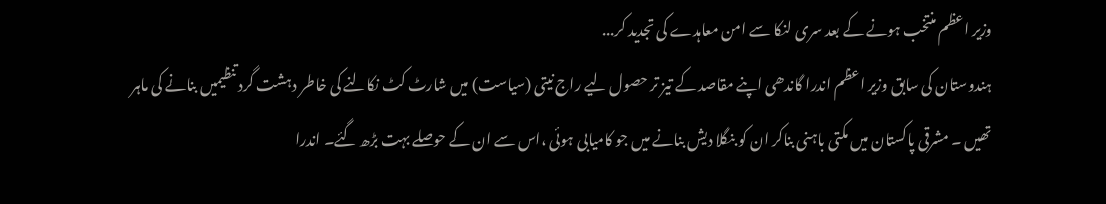وزیر اعظم منتخب ہونے کے بعد سری لنکا سے امن معاہدے کی تجدید کر...
ہندوستان کی سابق وزیر اعظم اندرا گاندھی اپنے مقاصد کے تیز تر حصول لیے راج نیتی (سیاست) میں شارٹ کٹ نکالنے کی خاطر دہشت گرد تنظیمیں بنانے کی ماہر تھیں ۔ مشرقی پاکستان میں مکتی باہنی بناکر ان کو بنگلا دیش بنانے میں جو کامیابی ہوئی ،اس سے ان کے حوصلے بہت بڑھ گئے۔ اندرا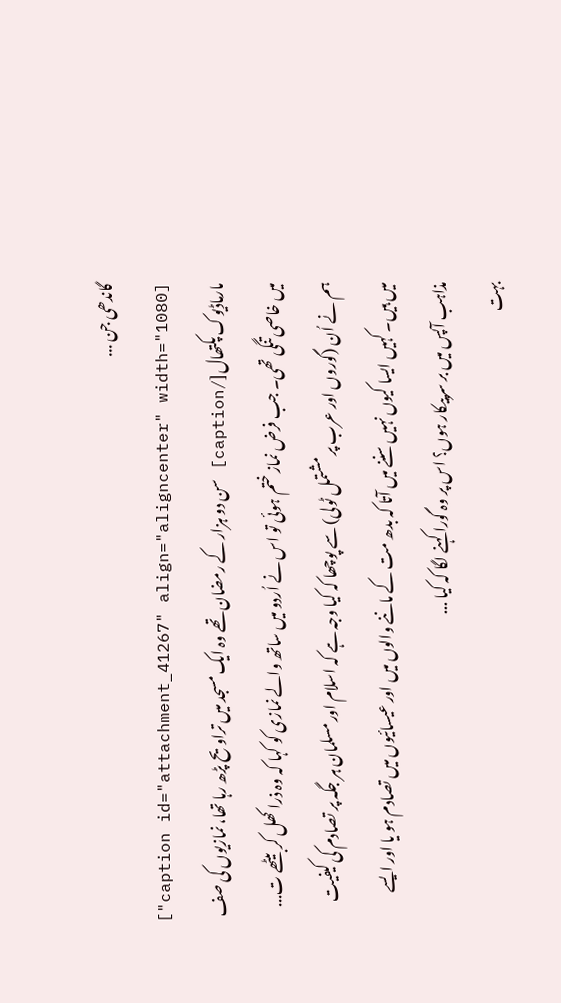گاندھی جن ...
[caption id="attachment_41267" align="aligncenter" width="1080"] مارماڈیوک پکتھال[/caption] سن دو ہزار کے رمضان تھے وہ ایک مسجد میں تراویح پڑھ رہا تھا، نمازیوں کی صف میں خاصی تنگی تھی۔ جب فرض نماز ختم ہوئی تو اس نے اُردو میں ساتھ والے نمازی کو کہا کہ وہ ذرا کھل کر بیٹھے ت...
ہم نے اُن (گوروں اور عرب پر مشتمل ٹولی) سے پوچھا کہ کیا وجہ ہے کہ اسلام اور مسلمان ہر جگہ پر تصادم کی کیفیت میں ہیں۔ کہیں ایسا کیوں نہیں سننے میں آتا کہ بدھ مت کے ماننے والوں میں اور عیسائیوں میں تصادم ہو یا اور ایسے مذاہب آپس میں بر سرپیکار ہوں؟ اس پر وہ گورا کہنے لگا کہ کیا ...
بہت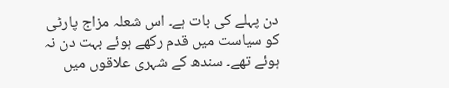دن پہلے کی بات ہے۔ اس شعلہ مزاج پارٹی کو سیاست میں قدم رکھے ہوئے بہت دن نہ ہوئے تھے۔ سندھ کے شہری علاقوں میں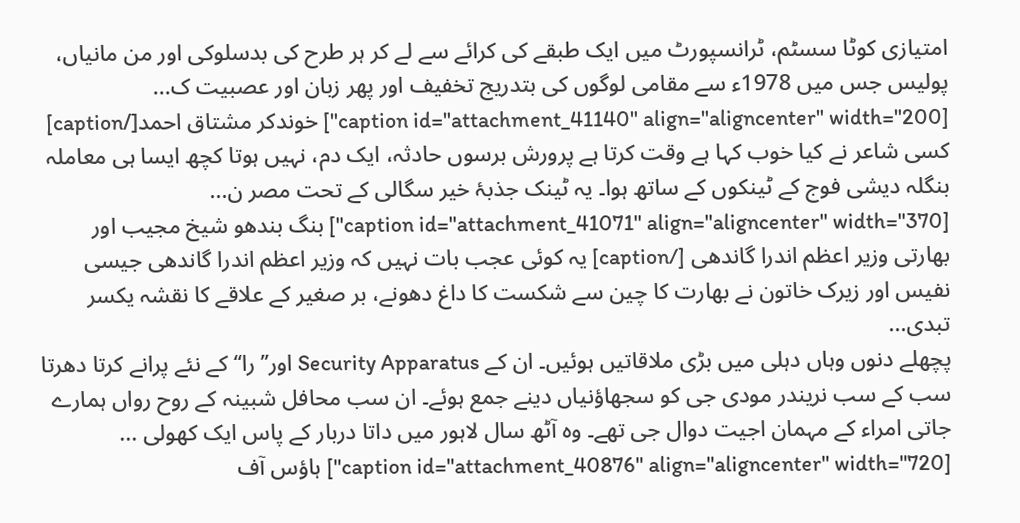امتیازی کوٹا سسٹم، ٹرانسپورٹ میں ایک طبقے کی کرائے سے لے کر ہر طرح کی بدسلوکی اور من مانیاں، پولیس جس میں 1978ء سے مقامی لوگوں کی بتدریج تخفیف اور پھر زبان اور عصبیت ک...
[caption id="attachment_41140" align="aligncenter" width="200"] خوندکر مشتاق احمد[/caption] کسی شاعر نے کیا خوب کہا ہے وقت کرتا ہے پرورش برسوں حادثہ، ایک دم، نہیں ہوتا کچھ ایسا ہی معاملہ بنگلہ دیشی فوج کے ٹینکوں کے ساتھ ہوا۔ یہ ٹینک جذبۂ خیر سگالی کے تحت مصر ن...
[caption id="attachment_41071" align="aligncenter" width="370"] بنگ بندھو شیخ مجیب اور بھارتی وزیر اعظم اندرا گاندھی [/caption] یہ کوئی عجب بات نہیں کہ وزیر اعظم اندرا گاندھی جیسی نفیس اور زیرک خاتون نے بھارت کا چین سے شکست کا داغ دھونے، بر صغیر کے علاقے کا نقشہ یکسر تبدی...
پچھلے دنوں وہاں دہلی میں بڑی ملاقاتیں ہوئیں۔ ان کے Security Apparatus اور’’ را‘‘ کے نئے پرانے کرتا دھرتا سب کے سب نریندر مودی جی کو سجھاؤنیاں دینے جمع ہوئے۔ ان سب محافل شبینہ کے روح رواں ہمارے جاتی امراء کے مہمان اجیت دوال جی تھے۔ وہ آٹھ سال لاہور میں داتا دربار کے پاس ایک کھولی ...
[caption id="attachment_40876" align="aligncenter" width="720"] ہاؤس آف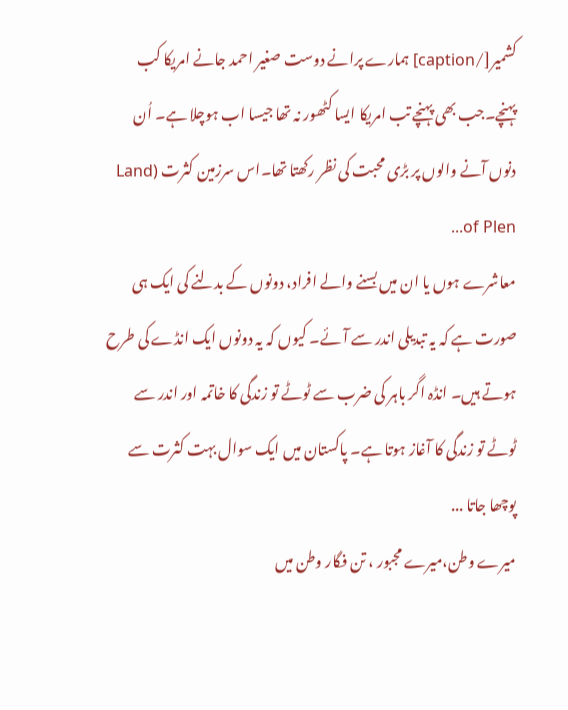کشمیر[/caption] ہمارے پرانے دوست صغیر احمد جانے امریکا کب پہنچے۔جب بھی پہنچے تب امریکا ایسا کٹھور نہ تھا جیسا اب ہوچلا ہے۔ اُن دنوں آنے والوں پر بڑی محبت کی نظر رکھتا تھا۔اس سرزمین کثرت (Land of Plen...
معاشرے ہوں یا ان میں بسنے والے افراد، دونوں کے بدلنے کی ایک ہی صورت ہے کہ یہ تبدیلی اندر سے آئے۔ کیوں کہ یہ دونوں ایک انڈے کی طرح ہوتے ہیں۔ انڈہ اگر باہر کی ضرب سے ٹوٹے تو زندگی کا خاتمہ اور اندر سے ٹوٹے تو زندگی کا آغاز ہوتا ہے۔ پاکستان میں ایک سوال بہت کثرت سے پوچھا جاتا ...
میرے وطن،میرے مجبور ، تن فگار وطن میں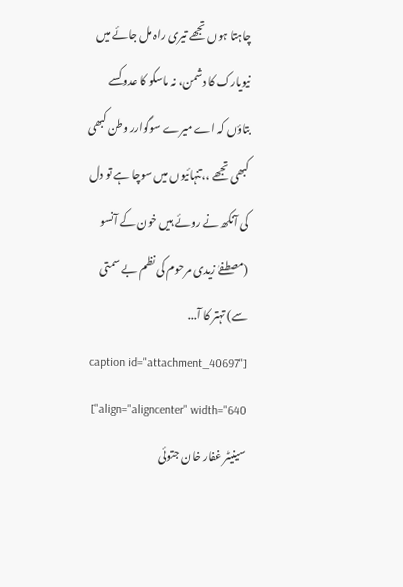چاہتا ہوں تجھے تیری راہ مل جائے میں نیویارک کا دشمن، نہ ماسکو کا عدو کسے بتاؤں کہ اے میرے سوگوارر وطن کبھی کبھی تجھے ،،تنہائیوں میں سوچا ہے تو دل کی آنکھ نے روئے ہیں خون کے آنسو (مصطفےٰ زیدی مرحوم کی نظم بے سمتی سے) تہتر کا آ...
[caption id="attachment_40697" align="aligncenter" width="640"] سینیٹر غفار خان جتوئی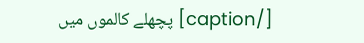[/caption] پچھلے کالموں میں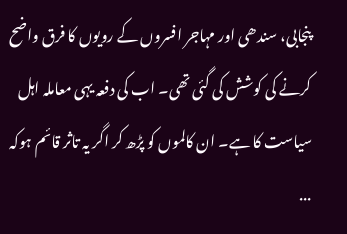پنجابی، سندھی اور مہاجر افسروں کے رویوں کا فرق واضح کرنے کی کوشش کی گئی تھی۔ اب کی دفعہ یہی معاملہ اہل سیاست کا ہے۔ ان کالموں کو پڑھ کر اگر یہ تاثر قائم ہوکہ ...